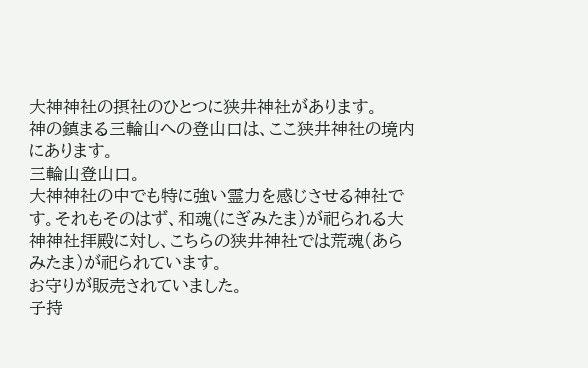大神神社の摂社のひとつに狭井神社があります。
神の鎮まる三輪山への登山口は、ここ狭井神社の境内にあります。
三輪山登山口。
大神神社の中でも特に強い霊力を感じさせる神社です。それもそのはず、和魂(にぎみたま)が祀られる大神神社拝殿に対し、こちらの狭井神社では荒魂(あらみたま)が祀られています。
お守りが販売されていました。
子持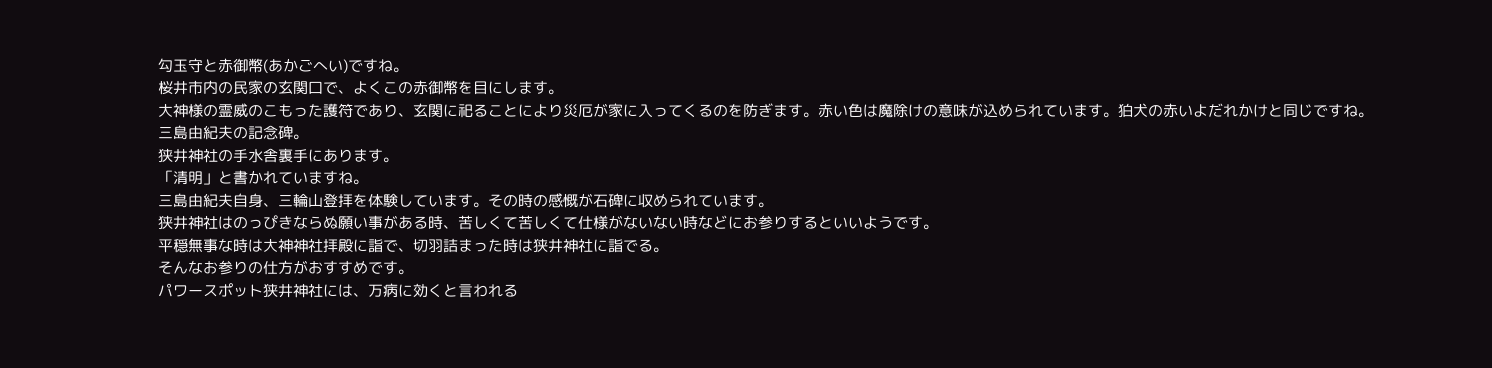勾玉守と赤御幣(あかごへい)ですね。
桜井市内の民家の玄関口で、よくこの赤御幣を目にします。
大神様の霊威のこもった護符であり、玄関に祀ることにより災厄が家に入ってくるのを防ぎます。赤い色は魔除けの意味が込められています。狛犬の赤いよだれかけと同じですね。
三島由紀夫の記念碑。
狭井神社の手水舎裏手にあります。
「清明」と書かれていますね。
三島由紀夫自身、三輪山登拝を体験しています。その時の感慨が石碑に収められています。
狭井神社はのっぴきならぬ願い事がある時、苦しくて苦しくて仕様がないない時などにお参りするといいようです。
平穏無事な時は大神神社拝殿に詣で、切羽詰まった時は狭井神社に詣でる。
そんなお参りの仕方がおすすめです。
パワースポット狭井神社には、万病に効くと言われる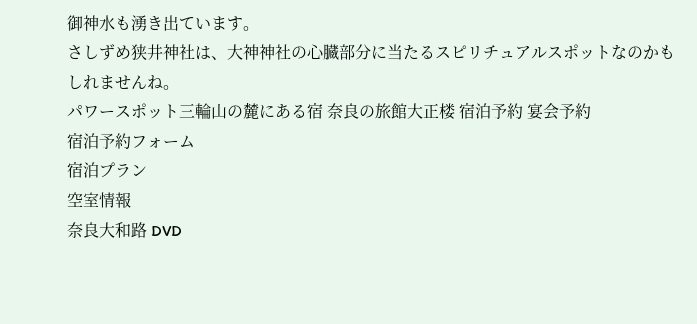御神水も湧き出ています。
さしずめ狭井神社は、大神神社の心臓部分に当たるスピリチュアルスポットなのかもしれませんね。
パワースポット三輪山の麓にある宿 奈良の旅館大正楼 宿泊予約 宴会予約
宿泊予約フォーム
宿泊プラン
空室情報
奈良大和路 DVD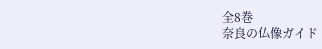全8巻
奈良の仏像ガイド